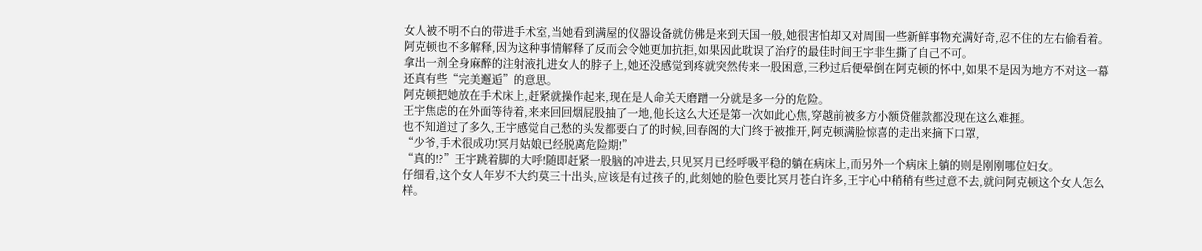女人被不明不白的带进手术室,当她看到满屋的仪器设备就仿佛是来到天国一般,她很害怕却又对周围一些新鲜事物充满好奇,忍不住的左右偷看着。
阿克顿也不多解释,因为这种事情解释了反而会令她更加抗拒,如果因此耽误了治疗的最佳时间王宇非生撕了自己不可。
拿出一剂全身麻醉的注射液扎进女人的脖子上,她还没感觉到疼就突然传来一股困意,三秒过后便晕倒在阿克顿的怀中,如果不是因为地方不对这一幕还真有些“完美邂逅”的意思。
阿克顿把她放在手术床上,赶紧就操作起来,现在是人命关天磨蹭一分就是多一分的危险。
王宇焦虑的在外面等待着,来来回回烟屁股抽了一地,他长这么大还是第一次如此心焦,穿越前被多方小额贷催款都没现在这么难捱。
也不知道过了多久,王宇感觉自己愁的头发都要白了的时候,回春阁的大门终于被推开,阿克顿满脸惊喜的走出来摘下口罩,
“少爷,手术很成功!冥月姑娘已经脱离危险期!”
“真的!?”王宇跳着脚的大呼!随即赶紧一股脑的冲进去,只见冥月已经呼吸平稳的躺在病床上,而另外一个病床上躺的则是刚刚哪位妇女。
仔细看,这个女人年岁不大约莫三十出头,应该是有过孩子的,此刻她的脸色要比冥月苍白许多,王宇心中稍稍有些过意不去,就问阿克顿这个女人怎么样。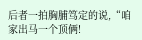后者一拍胸脯笃定的说,“咱家出马一个顶俩!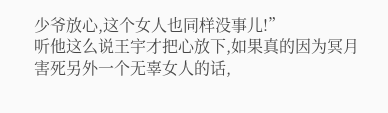少爷放心,这个女人也同样没事儿!”
听他这么说王宇才把心放下,如果真的因为冥月害死另外一个无辜女人的话,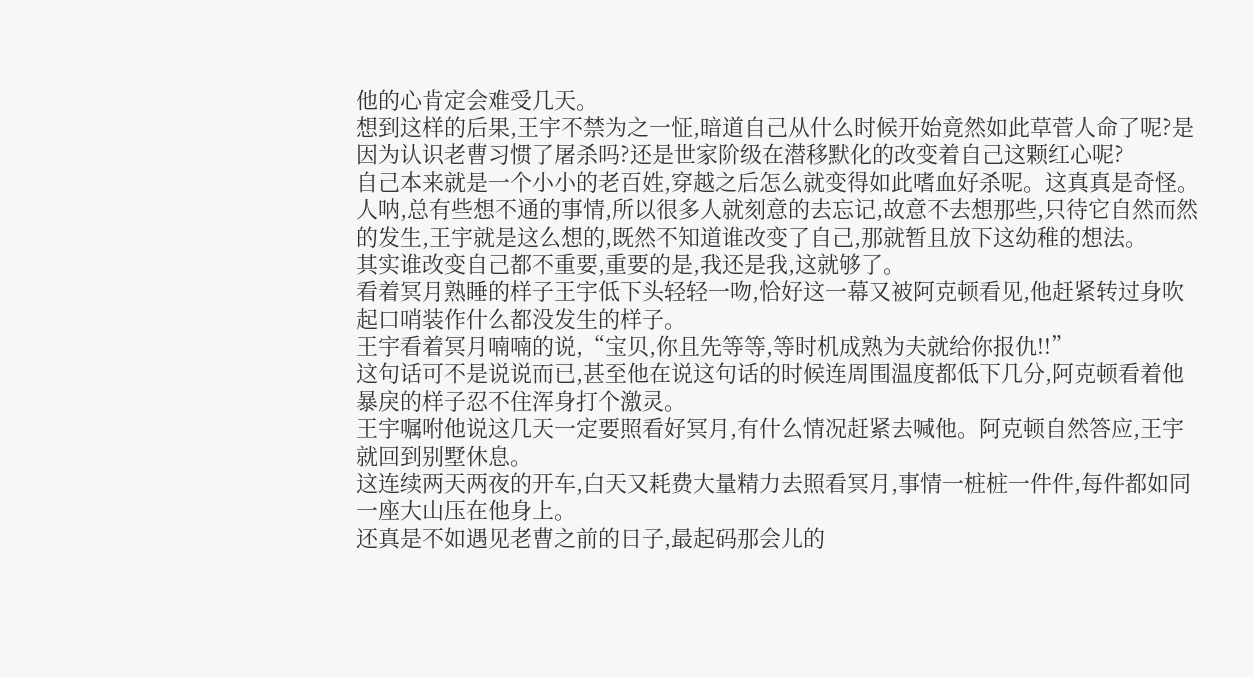他的心肯定会难受几天。
想到这样的后果,王宇不禁为之一怔,暗道自己从什么时候开始竟然如此草菅人命了呢?是因为认识老曹习惯了屠杀吗?还是世家阶级在潜移默化的改变着自己这颗红心呢?
自己本来就是一个小小的老百姓,穿越之后怎么就变得如此嗜血好杀呢。这真真是奇怪。
人呐,总有些想不通的事情,所以很多人就刻意的去忘记,故意不去想那些,只待它自然而然的发生,王宇就是这么想的,既然不知道谁改变了自己,那就暂且放下这幼稚的想法。
其实谁改变自己都不重要,重要的是,我还是我,这就够了。
看着冥月熟睡的样子王宇低下头轻轻一吻,恰好这一幕又被阿克顿看见,他赶紧转过身吹起口哨装作什么都没发生的样子。
王宇看着冥月喃喃的说,“宝贝,你且先等等,等时机成熟为夫就给你报仇!!”
这句话可不是说说而已,甚至他在说这句话的时候连周围温度都低下几分,阿克顿看着他暴戾的样子忍不住浑身打个激灵。
王宇嘱咐他说这几天一定要照看好冥月,有什么情况赶紧去喊他。阿克顿自然答应,王宇就回到别墅休息。
这连续两天两夜的开车,白天又耗费大量精力去照看冥月,事情一桩桩一件件,每件都如同一座大山压在他身上。
还真是不如遇见老曹之前的日子,最起码那会儿的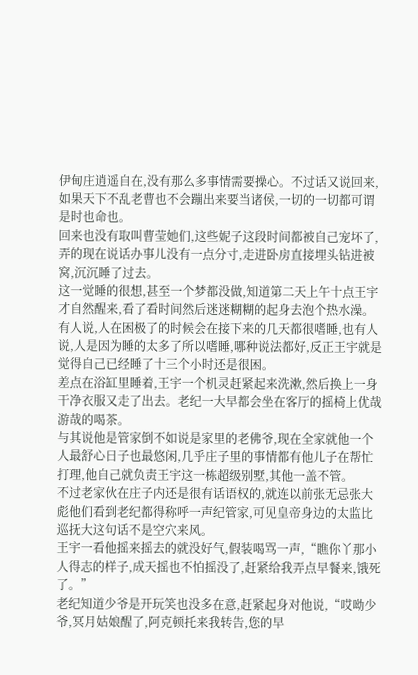伊甸庄逍遥自在,没有那么多事情需要操心。不过话又说回来,如果天下不乱老曹也不会蹦出来要当诸侯,一切的一切都可谓是时也命也。
回来也没有取叫曹莹她们,这些妮子这段时间都被自己宠坏了,弄的现在说话办事儿没有一点分寸,走进卧房直接埋头钻进被窝,沉沉睡了过去。
这一觉睡的很想,甚至一个梦都没做,知道第二天上午十点王宇才自然醒来,看了看时间然后迷迷糊糊的起身去泡个热水澡。
有人说,人在困极了的时候会在接下来的几天都很嗜睡,也有人说,人是因为睡的太多了所以嗜睡,哪种说法都好,反正王宇就是觉得自己已经睡了十三个小时还是很困。
差点在浴缸里睡着,王宇一个机灵赶紧起来洗漱,然后换上一身干净衣服又走了出去。老纪一大早都会坐在客厅的摇椅上优哉游哉的喝茶。
与其说他是管家倒不如说是家里的老佛爷,现在全家就他一个人最舒心日子也最悠闲,几乎庄子里的事情都有他儿子在帮忙打理,他自己就负责王宇这一栋超级别墅,其他一盖不管。
不过老家伙在庄子内还是很有话语权的,就连以前张无忌张大彪他们看到老纪都得称呼一声纪管家,可见皇帝身边的太监比巡抚大这句话不是空穴来风。
王宇一看他摇来摇去的就没好气,假装喝骂一声,“瞧你丫那小人得志的样子,成天摇也不怕摇没了,赶紧给我弄点早餐来,饿死了。”
老纪知道少爷是开玩笑也没多在意,赶紧起身对他说,“哎呦少爷,冥月姑娘醒了,阿克顿托来我转告,您的早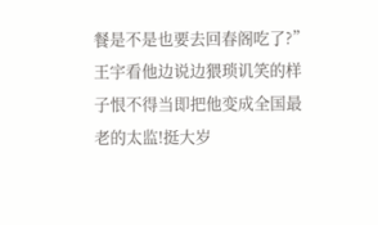餐是不是也要去回春阁吃了?”
王宇看他边说边猥琐讥笑的样子恨不得当即把他变成全国最老的太监!挺大岁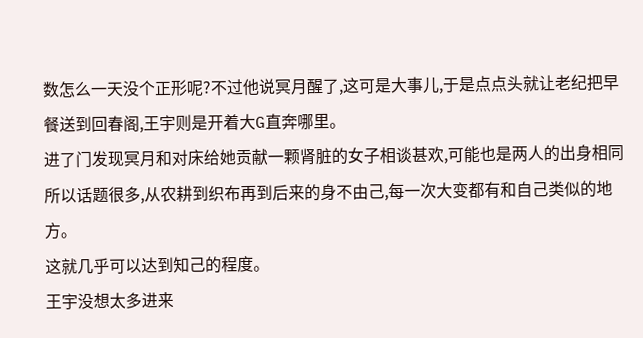数怎么一天没个正形呢?不过他说冥月醒了,这可是大事儿,于是点点头就让老纪把早餐送到回春阁,王宇则是开着大G直奔哪里。
进了门发现冥月和对床给她贡献一颗肾脏的女子相谈甚欢,可能也是两人的出身相同所以话题很多,从农耕到织布再到后来的身不由己,每一次大变都有和自己类似的地方。
这就几乎可以达到知己的程度。
王宇没想太多进来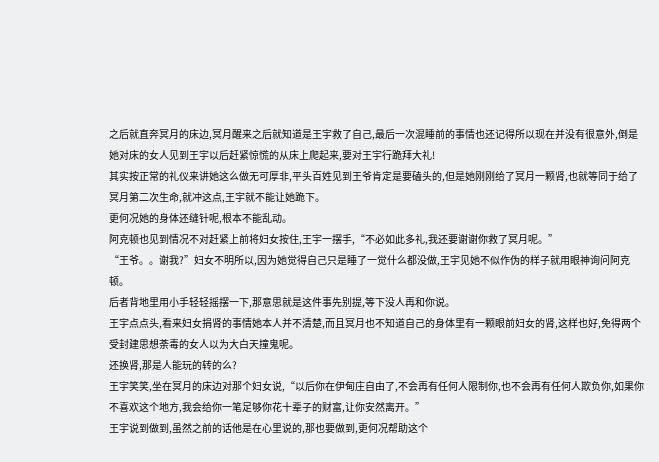之后就直奔冥月的床边,冥月醒来之后就知道是王宇救了自己,最后一次混睡前的事情也还记得所以现在并没有很意外,倒是她对床的女人见到王宇以后赶紧惊慌的从床上爬起来,要对王宇行跪拜大礼!
其实按正常的礼仪来讲她这么做无可厚非,平头百姓见到王爷肯定是要磕头的,但是她刚刚给了冥月一颗肾,也就等同于给了冥月第二次生命,就冲这点,王宇就不能让她跪下。
更何况她的身体还缝针呢,根本不能乱动。
阿克顿也见到情况不对赶紧上前将妇女按住,王宇一摆手,“不必如此多礼,我还要谢谢你救了冥月呢。”
“王爷。。谢我?”妇女不明所以,因为她觉得自己只是睡了一觉什么都没做,王宇见她不似作伪的样子就用眼神询问阿克顿。
后者背地里用小手轻轻摇摆一下,那意思就是这件事先别提,等下没人再和你说。
王宇点点头,看来妇女捐肾的事情她本人并不清楚,而且冥月也不知道自己的身体里有一颗眼前妇女的肾,这样也好,免得两个受封建思想荼毒的女人以为大白天撞鬼呢。
还换肾,那是人能玩的转的么?
王宇笑笑,坐在冥月的床边对那个妇女说,“以后你在伊甸庄自由了,不会再有任何人限制你,也不会再有任何人欺负你,如果你不喜欢这个地方,我会给你一笔足够你花十辈子的财富,让你安然离开。”
王宇说到做到,虽然之前的话他是在心里说的,那也要做到,更何况帮助这个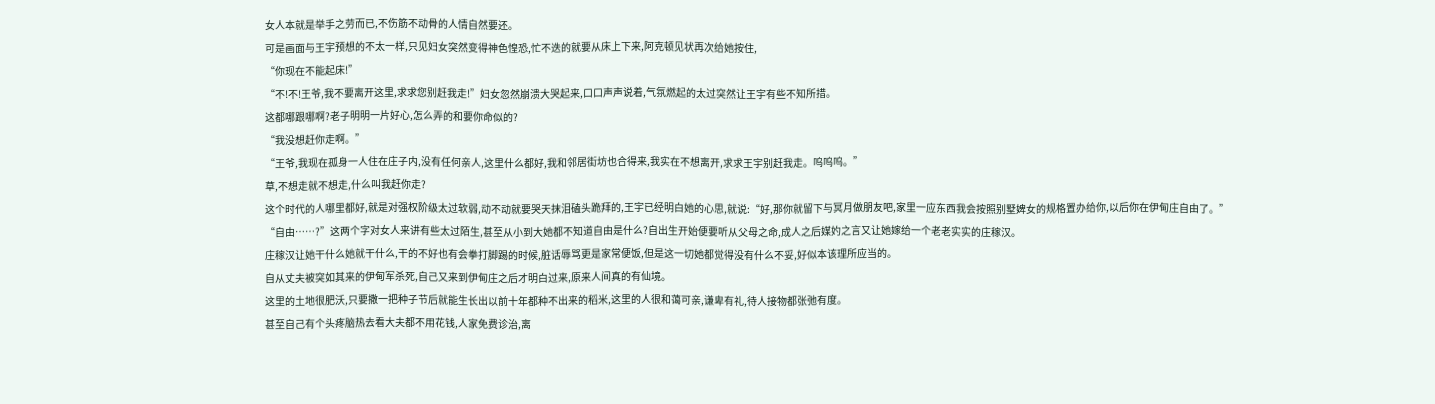女人本就是举手之劳而已,不伤筋不动骨的人情自然要还。
可是画面与王宇预想的不太一样,只见妇女突然变得神色惶恐,忙不迭的就要从床上下来,阿克顿见状再次给她按住,
“你现在不能起床!”
“不!不!王爷,我不要离开这里,求求您别赶我走!”妇女忽然崩溃大哭起来,口口声声说着,气氛燃起的太过突然让王宇有些不知所措。
这都哪跟哪啊?老子明明一片好心,怎么弄的和要你命似的?
“我没想赶你走啊。”
“王爷,我现在孤身一人住在庄子内,没有任何亲人,这里什么都好,我和邻居街坊也合得来,我实在不想离开,求求王宇别赶我走。呜呜呜。”
草,不想走就不想走,什么叫我赶你走?
这个时代的人哪里都好,就是对强权阶级太过软弱,动不动就要哭天抹泪磕头跪拜的,王宇已经明白她的心思,就说:“好,那你就留下与冥月做朋友吧,家里一应东西我会按照别墅婢女的规格置办给你,以后你在伊甸庄自由了。”
“自由……?”这两个字对女人来讲有些太过陌生,甚至从小到大她都不知道自由是什么?自出生开始便要听从父母之命,成人之后媒妁之言又让她嫁给一个老老实实的庄稼汉。
庄稼汉让她干什么她就干什么,干的不好也有会拳打脚踢的时候,脏话辱骂更是家常便饭,但是这一切她都觉得没有什么不妥,好似本该理所应当的。
自从丈夫被突如其来的伊甸军杀死,自己又来到伊甸庄之后才明白过来,原来人间真的有仙境。
这里的土地很肥沃,只要撒一把种子节后就能生长出以前十年都种不出来的稻米,这里的人很和蔼可亲,谦卑有礼,待人接物都张弛有度。
甚至自己有个头疼脑热去看大夫都不用花钱,人家免费诊治,离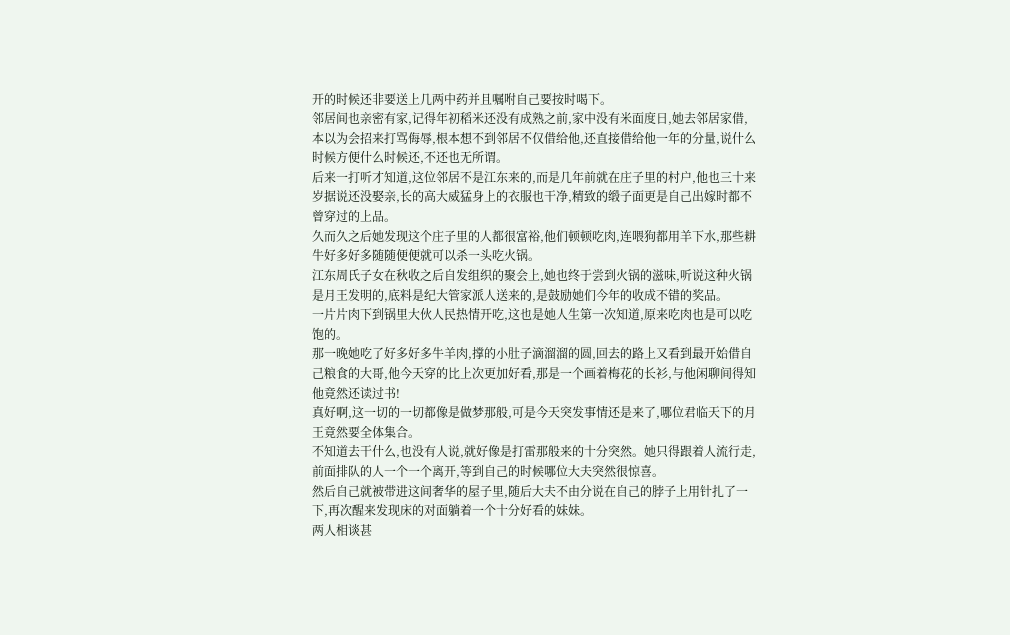开的时候还非要送上几两中药并且嘱咐自己要按时喝下。
邻居间也亲密有家,记得年初稻米还没有成熟之前,家中没有米面度日,她去邻居家借,本以为会招来打骂侮辱,根本想不到邻居不仅借给他,还直接借给他一年的分量,说什么时候方便什么时候还,不还也无所谓。
后来一打听才知道,这位邻居不是江东来的,而是几年前就在庄子里的村户,他也三十来岁据说还没娶亲,长的高大威猛身上的衣服也干净,精致的缎子面更是自己出嫁时都不曾穿过的上品。
久而久之后她发现这个庄子里的人都很富裕,他们顿顿吃肉,连喂狗都用羊下水,那些耕牛好多好多随随便便就可以杀一头吃火锅。
江东周氏子女在秋收之后自发组织的聚会上,她也终于尝到火锅的滋味,听说这种火锅是月王发明的,底料是纪大管家派人送来的,是鼓励她们今年的收成不错的奖品。
一片片肉下到锅里大伙人民热情开吃,这也是她人生第一次知道,原来吃肉也是可以吃饱的。
那一晚她吃了好多好多牛羊肉,撑的小肚子滴溜溜的圆,回去的路上又看到最开始借自己粮食的大哥,他今天穿的比上次更加好看,那是一个画着梅花的长衫,与他闲聊间得知他竟然还读过书!
真好啊,这一切的一切都像是做梦那般,可是今天突发事情还是来了,哪位君临天下的月王竟然要全体集合。
不知道去干什么,也没有人说,就好像是打雷那般来的十分突然。她只得跟着人流行走,前面排队的人一个一个离开,等到自己的时候哪位大夫突然很惊喜。
然后自己就被带进这间奢华的屋子里,随后大夫不由分说在自己的脖子上用针扎了一下,再次醒来发现床的对面躺着一个十分好看的妹妹。
两人相谈甚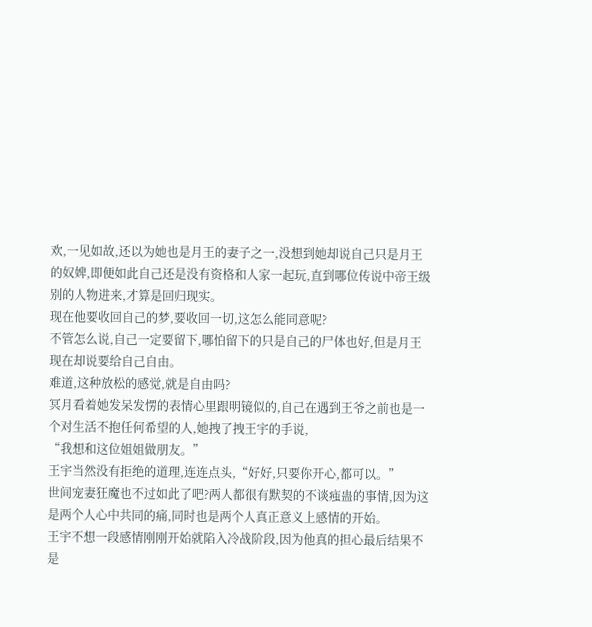欢,一见如故,还以为她也是月王的妻子之一,没想到她却说自己只是月王的奴婢,即便如此自己还是没有资格和人家一起玩,直到哪位传说中帝王级别的人物进来,才算是回归现实。
现在他要收回自己的梦,要收回一切,这怎么能同意呢?
不管怎么说,自己一定要留下,哪怕留下的只是自己的尸体也好,但是月王现在却说要给自己自由。
难道,这种放松的感觉,就是自由吗?
冥月看着她发呆发愣的表情心里跟明镜似的,自己在遇到王爷之前也是一个对生活不抱任何希望的人,她拽了拽王宇的手说,
“我想和这位姐姐做朋友。”
王宇当然没有拒绝的道理,连连点头,“好好,只要你开心,都可以。”
世间宠妻狂魔也不过如此了吧?两人都很有默契的不谈痋蛊的事情,因为这是两个人心中共同的痛,同时也是两个人真正意义上感情的开始。
王宇不想一段感情刚刚开始就陷入冷战阶段,因为他真的担心最后结果不是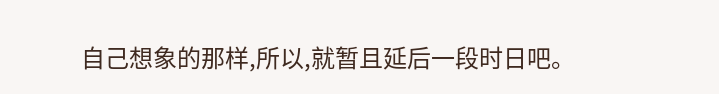自己想象的那样,所以,就暂且延后一段时日吧。